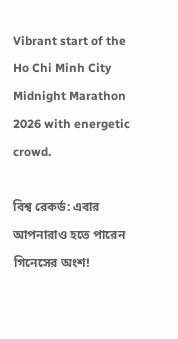Vibrant start of the Ho Chi Minh City Midnight Marathon 2026 with energetic crowd.

বিশ্ব রেকর্ড: এবার আপনারাও হতে পারেন গিনেসের অংশ!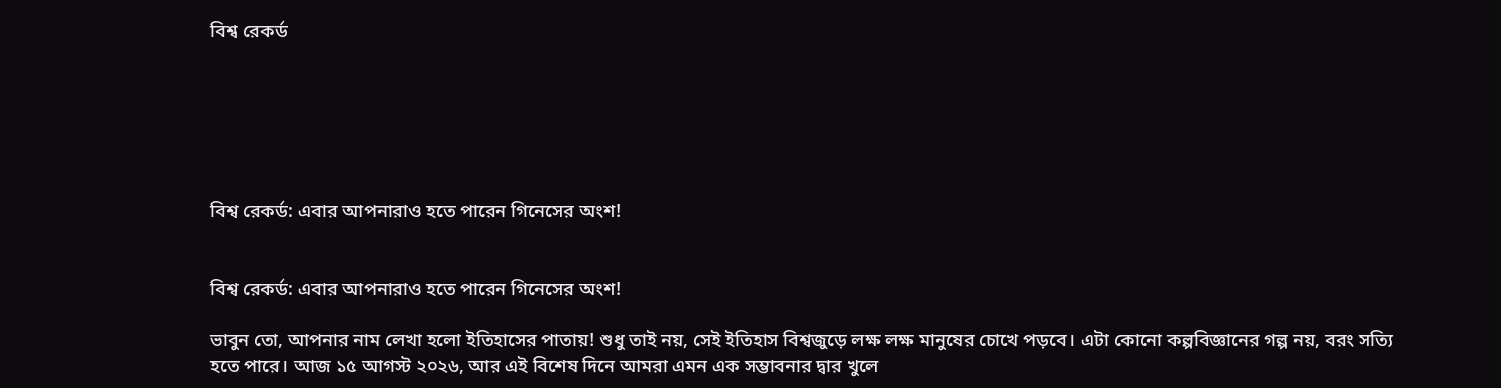বিশ্ব রেকর্ড






বিশ্ব রেকর্ড: এবার আপনারাও হতে পারেন গিনেসের অংশ!


বিশ্ব রেকর্ড: এবার আপনারাও হতে পারেন গিনেসের অংশ!

ভাবুন তো, আপনার নাম লেখা হলো ইতিহাসের পাতায়! শুধু তাই নয়, সেই ইতিহাস বিশ্বজুড়ে লক্ষ লক্ষ মানুষের চোখে পড়বে। এটা কোনো কল্পবিজ্ঞানের গল্প নয়, বরং সত্যি হতে পারে। আজ ১৫ আগস্ট ২০২৬, আর এই বিশেষ দিনে আমরা এমন এক সম্ভাবনার দ্বার খুলে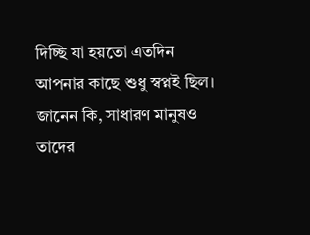দিচ্ছি যা হয়তো এতদিন আপনার কাছে শুধু স্বপ্নই ছিল। জানেন কি, সাধারণ মানুষও তাদের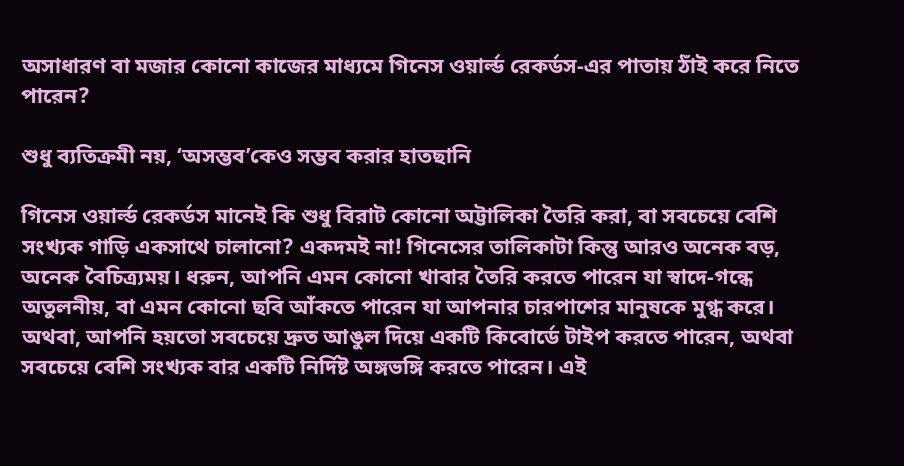অসাধারণ বা মজার কোনো কাজের মাধ্যমে গিনেস ওয়ার্ল্ড রেকর্ডস-এর পাতায় ঠাঁই করে নিতে পারেন?

শুধু ব্যতিক্রমী নয়, ‘অসম্ভব’কেও সম্ভব করার হাতছানি

গিনেস ওয়ার্ল্ড রেকর্ডস মানেই কি শুধু বিরাট কোনো অট্টালিকা তৈরি করা, বা সবচেয়ে বেশি সংখ্যক গাড়ি একসাথে চালানো? একদমই না! গিনেসের তালিকাটা কিন্তু আরও অনেক বড়, অনেক বৈচিত্র্যময়। ধরুন, আপনি এমন কোনো খাবার তৈরি করতে পারেন যা স্বাদে-গন্ধে অতুলনীয়, বা এমন কোনো ছবি আঁকতে পারেন যা আপনার চারপাশের মানুষকে মুগ্ধ করে। অথবা, আপনি হয়তো সবচেয়ে দ্রুত আঙুল দিয়ে একটি কিবোর্ডে টাইপ করতে পারেন, অথবা সবচেয়ে বেশি সংখ্যক বার একটি নির্দিষ্ট অঙ্গভঙ্গি করতে পারেন। এই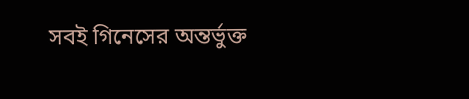সবই গিনেসের অন্তর্ভুক্ত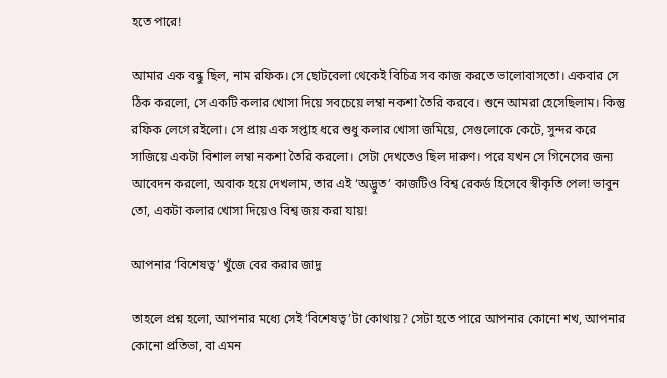হতে পারে!

আমার এক বন্ধু ছিল, নাম রফিক। সে ছোটবেলা থেকেই বিচিত্র সব কাজ করতে ভালোবাসতো। একবার সে ঠিক করলো, সে একটি কলার খোসা দিয়ে সবচেয়ে লম্বা নকশা তৈরি করবে। শুনে আমরা হেসেছিলাম। কিন্তু রফিক লেগে রইলো। সে প্রায় এক সপ্তাহ ধরে শুধু কলার খোসা জমিয়ে, সেগুলোকে কেটে, সুন্দর করে সাজিয়ে একটা বিশাল লম্বা নকশা তৈরি করলো। সেটা দেখতেও ছিল দারুণ। পরে যখন সে গিনেসের জন্য আবেদন করলো, অবাক হয়ে দেখলাম, তার এই ‘অদ্ভুত’ কাজটিও বিশ্ব রেকর্ড হিসেবে স্বীকৃতি পেল! ভাবুন তো, একটা কলার খোসা দিয়েও বিশ্ব জয় করা যায়!

আপনার ‘বিশেষত্ব’ খুঁজে বের করার জাদু

তাহলে প্রশ্ন হলো, আপনার মধ্যে সেই ‘বিশেষত্ব’টা কোথায়? সেটা হতে পারে আপনার কোনো শখ, আপনার কোনো প্রতিভা, বা এমন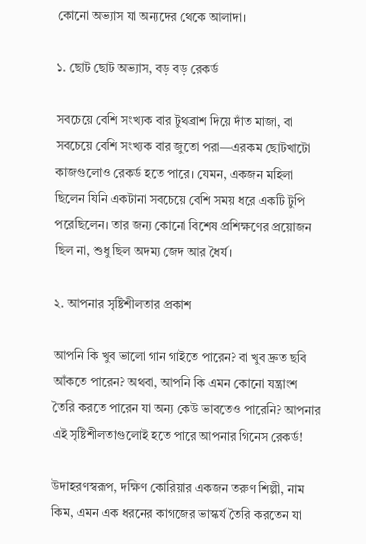কোনো অভ্যাস যা অন্যদের থেকে আলাদা।

১. ছোট ছোট অভ্যাস, বড় বড় রেকর্ড

সবচেয়ে বেশি সংখ্যক বার টুথব্রাশ দিয়ে দাঁত মাজা, বা সবচেয়ে বেশি সংখ্যক বার জুতো পরা—এরকম ছোটখাটো কাজগুলোও রেকর্ড হতে পারে। যেমন, একজন মহিলা ছিলেন যিনি একটানা সবচেয়ে বেশি সময় ধরে একটি টুপি পরেছিলেন। তার জন্য কোনো বিশেষ প্রশিক্ষণের প্রয়োজন ছিল না, শুধু ছিল অদম্য জেদ আর ধৈর্য।

২. আপনার সৃষ্টিশীলতার প্রকাশ

আপনি কি খুব ভালো গান গাইতে পারেন? বা খুব দ্রুত ছবি আঁকতে পারেন? অথবা, আপনি কি এমন কোনো যন্ত্রাংশ তৈরি করতে পারেন যা অন্য কেউ ভাবতেও পারেনি? আপনার এই সৃষ্টিশীলতাগুলোই হতে পারে আপনার গিনেস রেকর্ড!

উদাহরণস্বরূপ, দক্ষিণ কোরিয়ার একজন তরুণ শিল্পী, নাম কিম, এমন এক ধরনের কাগজের ভাস্কর্য তৈরি করতেন যা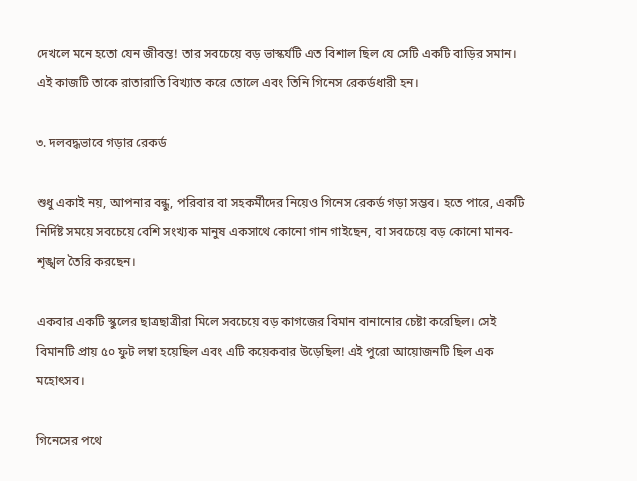দেখলে মনে হতো যেন জীবন্ত! তার সবচেয়ে বড় ভাস্কর্যটি এত বিশাল ছিল যে সেটি একটি বাড়ির সমান। এই কাজটি তাকে রাতারাতি বিখ্যাত করে তোলে এবং তিনি গিনেস রেকর্ডধারী হন।

৩. দলবদ্ধভাবে গড়ার রেকর্ড

শুধু একাই নয়, আপনার বন্ধু, পরিবার বা সহকর্মীদের নিয়েও গিনেস রেকর্ড গড়া সম্ভব। হতে পারে, একটি নির্দিষ্ট সময়ে সবচেয়ে বেশি সংখ্যক মানুষ একসাথে কোনো গান গাইছেন, বা সবচেয়ে বড় কোনো মানব-শৃঙ্খল তৈরি করছেন।

একবার একটি স্কুলের ছাত্রছাত্রীরা মিলে সবচেয়ে বড় কাগজের বিমান বানানোর চেষ্টা করেছিল। সেই বিমানটি প্রায় ৫০ ফুট লম্বা হয়েছিল এবং এটি কয়েকবার উড়েছিল! এই পুরো আয়োজনটি ছিল এক মহোৎসব।

গিনেসের পথে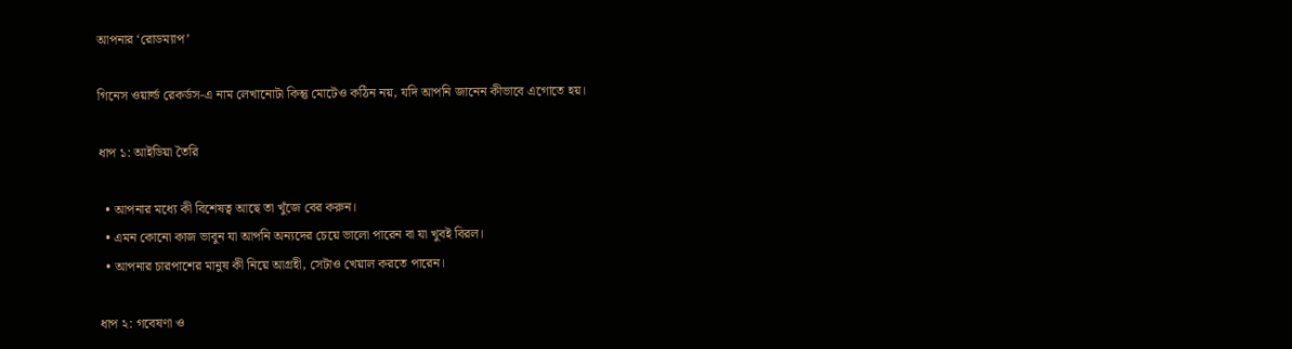আপনার ‘রোডম্যাপ’

গিনেস ওয়ার্ল্ড রেকর্ডস-এ নাম লেখানোটা কিন্তু মোটেও কঠিন নয়, যদি আপনি জানেন কীভাবে এগোতে হয়।

ধাপ ১: আইডিয়া তৈরি

  • আপনার মধ্যে কী বিশেষত্ব আছে তা খুঁজে বের করুন।
  • এমন কোনো কাজ ভাবুন যা আপনি অন্যদের চেয়ে ভালো পারেন বা যা খুবই বিরল।
  • আপনার চারপাশের মানুষ কী নিয়ে আগ্রহী, সেটাও খেয়াল করতে পারেন।

ধাপ ২: গবেষণা ও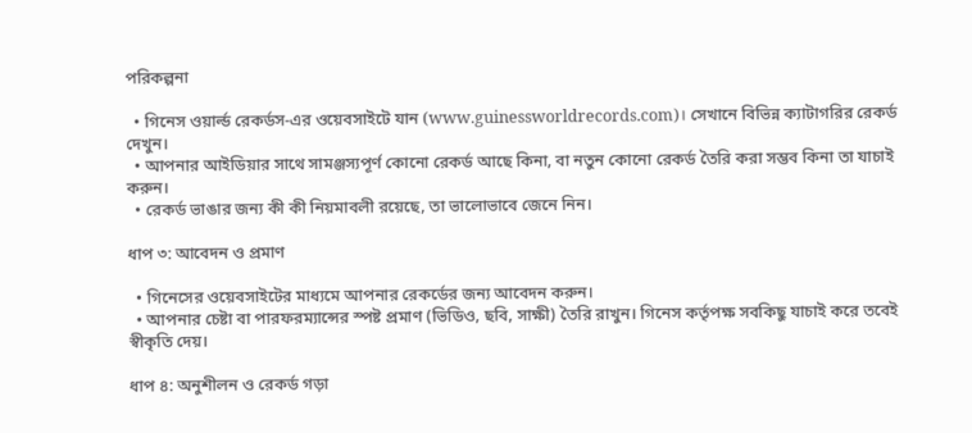পরিকল্পনা

  • গিনেস ওয়ার্ল্ড রেকর্ডস-এর ওয়েবসাইটে যান (www.guinessworldrecords.com)। সেখানে বিভিন্ন ক্যাটাগরির রেকর্ড দেখুন।
  • আপনার আইডিয়ার সাথে সামঞ্জস্যপূর্ণ কোনো রেকর্ড আছে কিনা, বা নতুন কোনো রেকর্ড তৈরি করা সম্ভব কিনা তা যাচাই করুন।
  • রেকর্ড ভাঙার জন্য কী কী নিয়মাবলী রয়েছে, তা ভালোভাবে জেনে নিন।

ধাপ ৩: আবেদন ও প্রমাণ

  • গিনেসের ওয়েবসাইটের মাধ্যমে আপনার রেকর্ডের জন্য আবেদন করুন।
  • আপনার চেষ্টা বা পারফরম্যান্সের স্পষ্ট প্রমাণ (ভিডিও, ছবি, সাক্ষী) তৈরি রাখুন। গিনেস কর্তৃপক্ষ সবকিছু যাচাই করে তবেই স্বীকৃতি দেয়।

ধাপ ৪: অনুশীলন ও রেকর্ড গড়া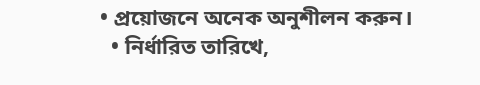• প্রয়োজনে অনেক অনুশীলন করুন।
  • নির্ধারিত তারিখে,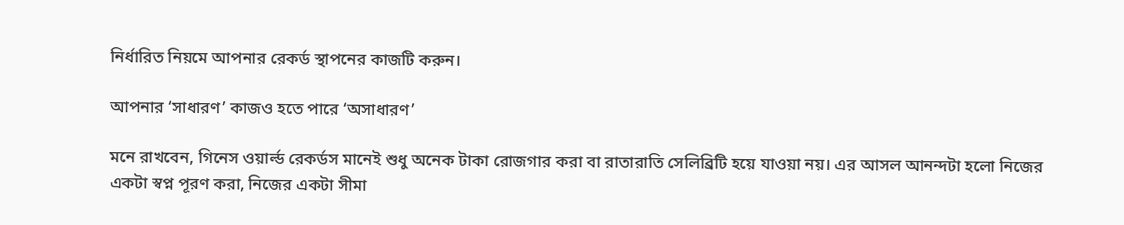নির্ধারিত নিয়মে আপনার রেকর্ড স্থাপনের কাজটি করুন।

আপনার ‘সাধারণ’ কাজও হতে পারে ‘অসাধারণ’

মনে রাখবেন, গিনেস ওয়ার্ল্ড রেকর্ডস মানেই শুধু অনেক টাকা রোজগার করা বা রাতারাতি সেলিব্রিটি হয়ে যাওয়া নয়। এর আসল আনন্দটা হলো নিজের একটা স্বপ্ন পূরণ করা, নিজের একটা সীমা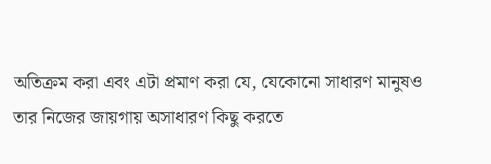অতিক্রম করা এবং এটা প্রমাণ করা যে, যেকোনো সাধারণ মানুষও তার নিজের জায়গায় অসাধারণ কিছু করতে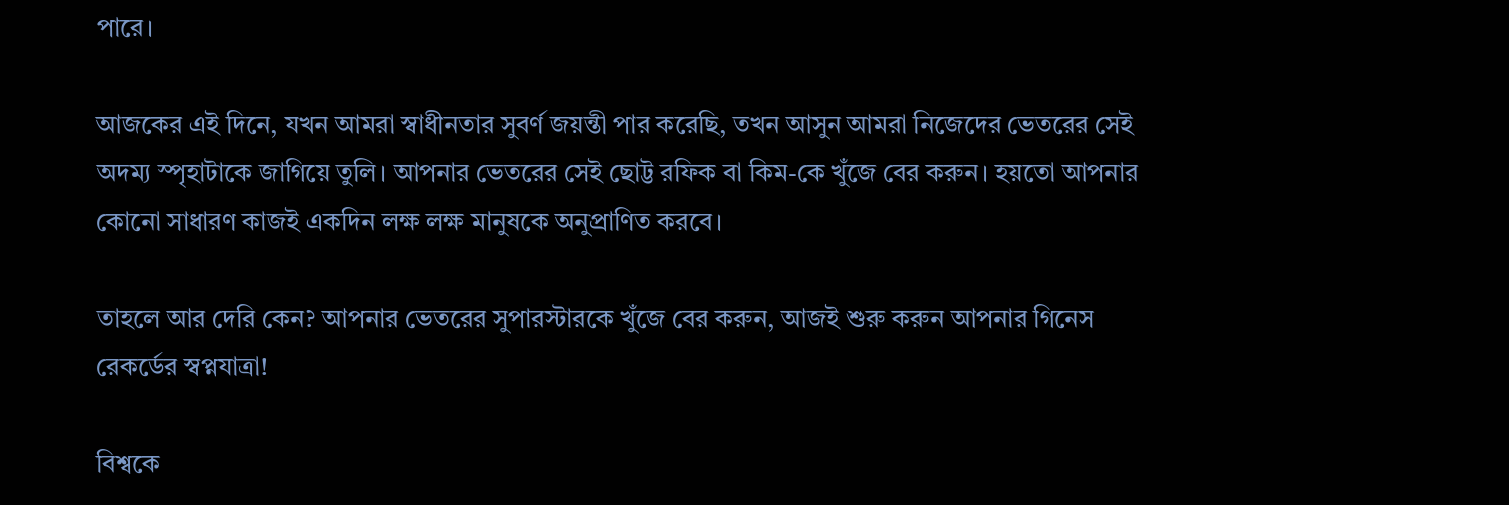পারে।

আজকের এই দিনে, যখন আমরা স্বাধীনতার সুবর্ণ জয়ন্তী পার করেছি, তখন আসুন আমরা নিজেদের ভেতরের সেই অদম্য স্পৃহাটাকে জাগিয়ে তুলি। আপনার ভেতরের সেই ছোট্ট রফিক বা কিম-কে খুঁজে বের করুন। হয়তো আপনার কোনো সাধারণ কাজই একদিন লক্ষ লক্ষ মানুষকে অনুপ্রাণিত করবে।

তাহলে আর দেরি কেন? আপনার ভেতরের সুপারস্টারকে খুঁজে বের করুন, আজই শুরু করুন আপনার গিনেস রেকর্ডের স্বপ্নযাত্রা!

বিশ্বকে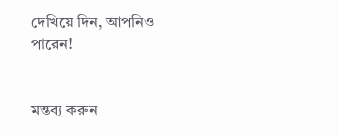দেখিয়ে দিন, আপনিও পারেন!


মন্তব্য করুন